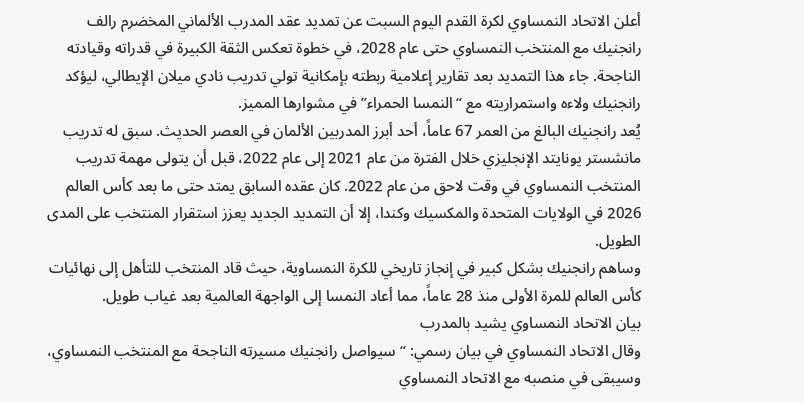أعلن الاتحاد النمساوي لكرة القدم اليوم السبت عن تمديد عقد المدرب الألماني المخضرم رالف رانجنيك مع المنتخب النمساوي حتى عام 2028، في خطوة تعكس الثقة الكبيرة في قدراته وقيادته الناجحة. جاء هذا التمديد بعد تقارير إعلامية ربطته بإمكانية تولي تدريب نادي ميلان الإيطالي، ليؤكد رانجنيك ولاءه واستمراريته مع “النمسا الحمراء” في مشوارها المميز.
يُعد رانجنيك البالغ من العمر 67 عاماً، أحد أبرز المدربين الألمان في العصر الحديث. سبق له تدريب مانشستر يونايتد الإنجليزي خلال الفترة من عام 2021 إلى عام 2022، قبل أن يتولى مهمة تدريب المنتخب النمساوي في وقت لاحق من عام 2022. كان عقده السابق يمتد حتى ما بعد كأس العالم 2026 في الولايات المتحدة والمكسيك وكندا، إلا أن التمديد الجديد يعزز استقرار المنتخب على المدى الطويل.
وساهم رانجنيك بشكل كبير في إنجاز تاريخي للكرة النمساوية، حيث قاد المنتخب للتأهل إلى نهائيات كأس العالم للمرة الأولى منذ 28 عاماً، مما أعاد النمسا إلى الواجهة العالمية بعد غياب طويل.
بيان الاتحاد النمساوي يشيد بالمدرب
وقال الاتحاد النمساوي في بيان رسمي: “سيواصل رانجنيك مسيرته الناجحة مع المنتخب النمساوي، وسيبقى في منصبه مع الاتحاد النمساوي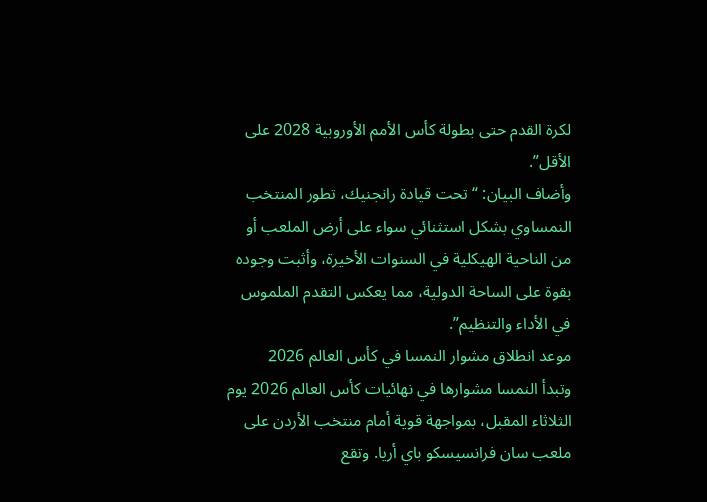لكرة القدم حتى بطولة كأس الأمم الأوروبية 2028 على الأقل”.
وأضاف البيان: “تحت قيادة رانجنيك، تطور المنتخب النمساوي بشكل استثنائي سواء على أرض الملعب أو من الناحية الهيكلية في السنوات الأخيرة، وأثبت وجوده بقوة على الساحة الدولية، مما يعكس التقدم الملموس في الأداء والتنظيم”.
موعد انطلاق مشوار النمسا في كأس العالم 2026
وتبدأ النمسا مشوارها في نهائيات كأس العالم 2026 يوم الثلاثاء المقبل، بمواجهة قوية أمام منتخب الأردن على ملعب سان فرانسيسكو باي أريا. وتقع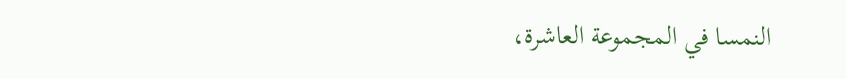النمسا في المجموعة العاشرة،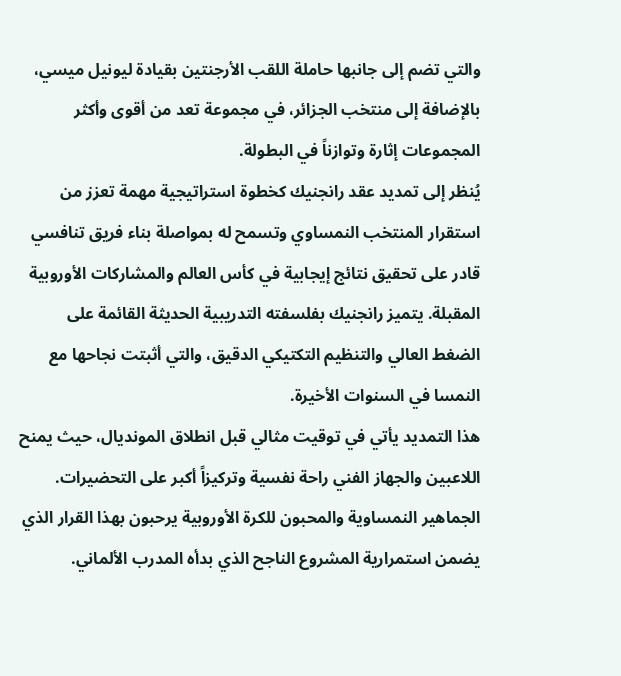والتي تضم إلى جانبها حاملة اللقب الأرجنتين بقيادة ليونيل ميسي، بالإضافة إلى منتخب الجزائر، في مجموعة تعد من أقوى وأكثر المجموعات إثارة وتوازناً في البطولة.
يُنظر إلى تمديد عقد رانجنيك كخطوة استراتيجية مهمة تعزز من استقرار المنتخب النمساوي وتسمح له بمواصلة بناء فريق تنافسي قادر على تحقيق نتائج إيجابية في كأس العالم والمشاركات الأوروبية المقبلة. يتميز رانجنيك بفلسفته التدريبية الحديثة القائمة على الضغط العالي والتنظيم التكتيكي الدقيق، والتي أثبتت نجاحها مع النمسا في السنوات الأخيرة.
هذا التمديد يأتي في توقيت مثالي قبل انطلاق المونديال، حيث يمنح اللاعبين والجهاز الفني راحة نفسية وتركيزاً أكبر على التحضيرات. الجماهير النمساوية والمحبون للكرة الأوروبية يرحبون بهذا القرار الذي يضمن استمرارية المشروع الناجح الذي بدأه المدرب الألماني.